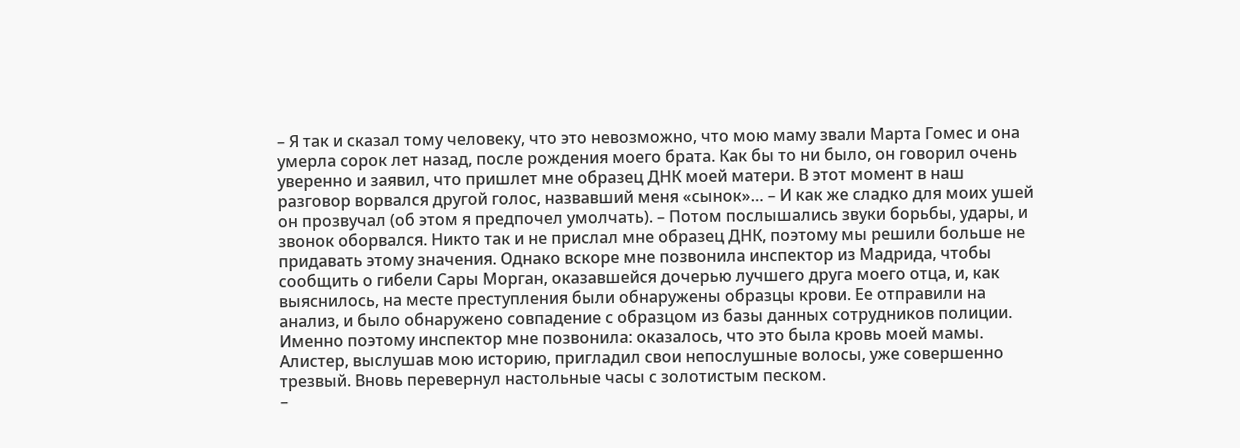– Я так и сказал тому человеку, что это невозможно, что мою маму звали Марта Гомес и она умерла сорок лет назад, после рождения моего брата. Как бы то ни было, он говорил очень уверенно и заявил, что пришлет мне образец ДНК моей матери. В этот момент в наш разговор ворвался другой голос, назвавший меня «сынок»… – И как же сладко для моих ушей он прозвучал (об этом я предпочел умолчать). – Потом послышались звуки борьбы, удары, и звонок оборвался. Никто так и не прислал мне образец ДНК, поэтому мы решили больше не придавать этому значения. Однако вскоре мне позвонила инспектор из Мадрида, чтобы сообщить о гибели Сары Морган, оказавшейся дочерью лучшего друга моего отца, и, как выяснилось, на месте преступления были обнаружены образцы крови. Ее отправили на анализ, и было обнаружено совпадение с образцом из базы данных сотрудников полиции. Именно поэтому инспектор мне позвонила: оказалось, что это была кровь моей мамы.
Алистер, выслушав мою историю, пригладил свои непослушные волосы, уже совершенно трезвый. Вновь перевернул настольные часы с золотистым песком.
–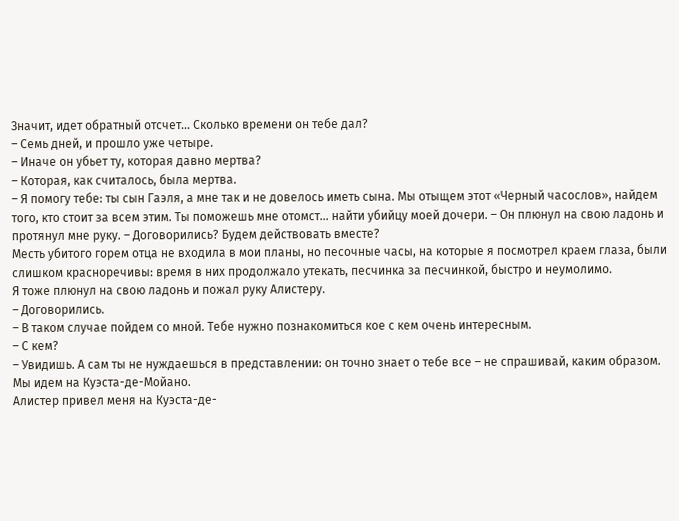Значит, идет обратный отсчет… Сколько времени он тебе дал?
– Семь дней, и прошло уже четыре.
– Иначе он убьет ту, которая давно мертва?
– Которая, как считалось, была мертва.
– Я помогу тебе: ты сын Гаэля, а мне так и не довелось иметь сына. Мы отыщем этот «Черный часослов», найдем того, кто стоит за всем этим. Ты поможешь мне отомст… найти убийцу моей дочери. – Он плюнул на свою ладонь и протянул мне руку. – Договорились? Будем действовать вместе?
Месть убитого горем отца не входила в мои планы, но песочные часы, на которые я посмотрел краем глаза, были слишком красноречивы: время в них продолжало утекать, песчинка за песчинкой, быстро и неумолимо.
Я тоже плюнул на свою ладонь и пожал руку Алистеру.
– Договорились.
– В таком случае пойдем со мной. Тебе нужно познакомиться кое с кем очень интересным.
– С кем?
– Увидишь. А сам ты не нуждаешься в представлении: он точно знает о тебе все – не спрашивай, каким образом. Мы идем на Куэста-де-Мойано.
Алистер привел меня на Куэста-де-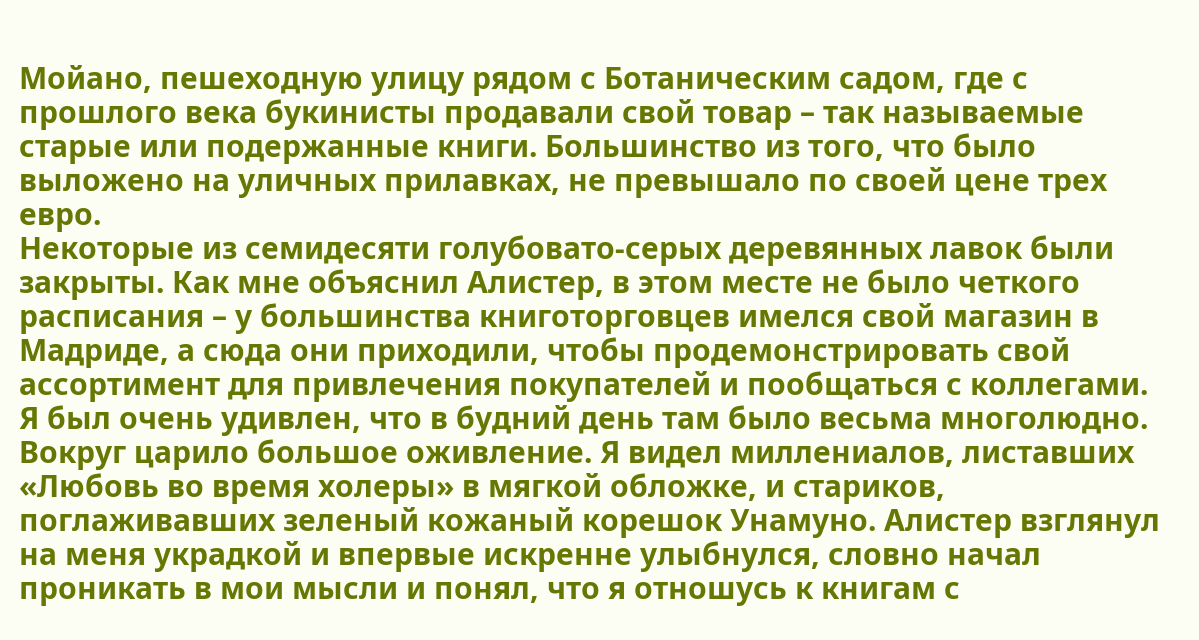Мойано, пешеходную улицу рядом с Ботаническим садом, где с прошлого века букинисты продавали свой товар – так называемые старые или подержанные книги. Большинство из того, что было выложено на уличных прилавках, не превышало по своей цене трех евро.
Некоторые из семидесяти голубовато-серых деревянных лавок были закрыты. Как мне объяснил Алистер, в этом месте не было четкого расписания – у большинства книготорговцев имелся свой магазин в Мадриде, а сюда они приходили, чтобы продемонстрировать свой ассортимент для привлечения покупателей и пообщаться с коллегами.
Я был очень удивлен, что в будний день там было весьма многолюдно. Вокруг царило большое оживление. Я видел миллениалов, листавших «Любовь во время холеры» в мягкой обложке, и стариков, поглаживавших зеленый кожаный корешок Унамуно. Алистер взглянул на меня украдкой и впервые искренне улыбнулся, словно начал проникать в мои мысли и понял, что я отношусь к книгам с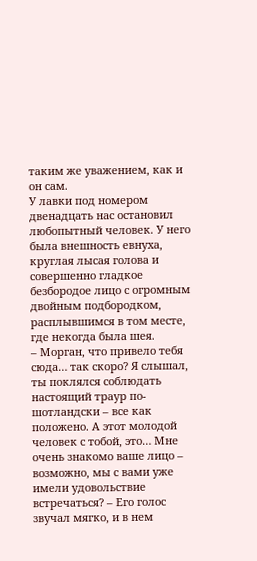таким же уважением, как и он сам.
У лавки под номером двенадцать нас остановил любопытный человек. У него была внешность евнуха, круглая лысая голова и совершенно гладкое безбородое лицо с огромным двойным подбородком, расплывшимся в том месте, где некогда была шея.
– Морган, что привело тебя сюда… так скоро? Я слышал, ты поклялся соблюдать настоящий траур по-шотландски – все как положено. А этот молодой человек с тобой, это… Мне очень знакомо ваше лицо – возможно, мы с вами уже имели удовольствие встречаться? – Его голос звучал мягко, и в нем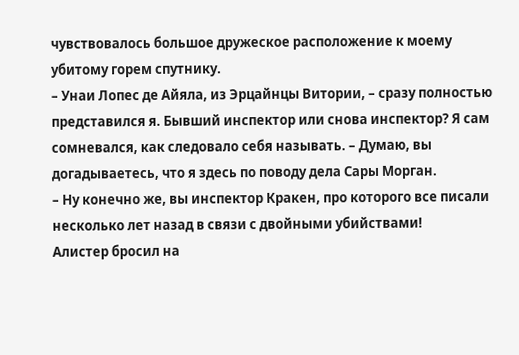чувствовалось большое дружеское расположение к моему убитому горем спутнику.
– Унаи Лопес де Айяла, из Эрцайнцы Витории, – сразу полностью представился я. Бывший инспектор или снова инспектор? Я сам сомневался, как следовало себя называть. – Думаю, вы догадываетесь, что я здесь по поводу дела Сары Морган.
– Ну конечно же, вы инспектор Кракен, про которого все писали несколько лет назад в связи с двойными убийствами!
Алистер бросил на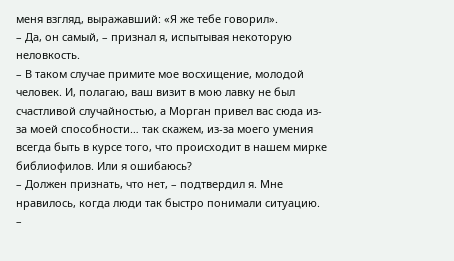меня взгляд, выражавший: «Я же тебе говорил».
– Да, он самый, – признал я, испытывая некоторую неловкость.
– В таком случае примите мое восхищение, молодой человек. И, полагаю, ваш визит в мою лавку не был счастливой случайностью, а Морган привел вас сюда из-за моей способности… так скажем, из-за моего умения всегда быть в курсе того, что происходит в нашем мирке библиофилов. Или я ошибаюсь?
– Должен признать, что нет, – подтвердил я. Мне нравилось, когда люди так быстро понимали ситуацию.
–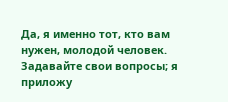Да, я именно тот, кто вам нужен, молодой человек. Задавайте свои вопросы; я приложу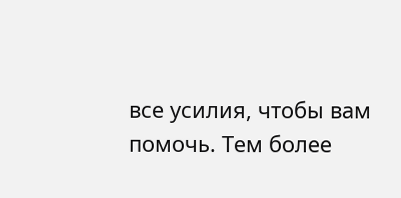все усилия, чтобы вам помочь. Тем более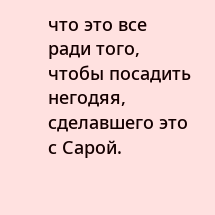что это все ради того, чтобы посадить негодяя, сделавшего это с Сарой.